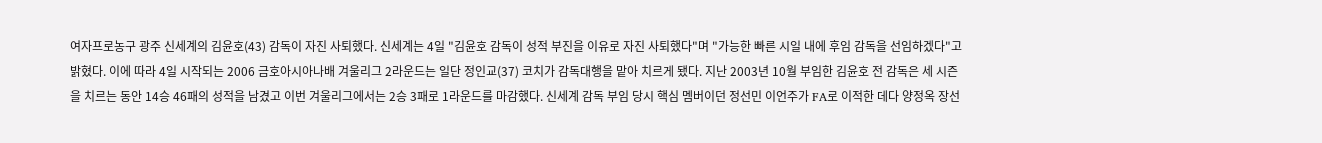여자프로농구 광주 신세계의 김윤호(43) 감독이 자진 사퇴했다. 신세계는 4일 "김윤호 감독이 성적 부진을 이유로 자진 사퇴했다"며 "가능한 빠른 시일 내에 후임 감독을 선임하겠다"고 밝혔다. 이에 따라 4일 시작되는 2006 금호아시아나배 겨울리그 2라운드는 일단 정인교(37) 코치가 감독대행을 맡아 치르게 됐다. 지난 2003년 10월 부임한 김윤호 전 감독은 세 시즌을 치르는 동안 14승 46패의 성적을 남겼고 이번 겨울리그에서는 2승 3패로 1라운드를 마감했다. 신세계 감독 부임 당시 핵심 멤버이던 정선민 이언주가 FA로 이적한 데다 양정옥 장선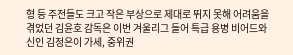형 등 주전들도 크고 작은 부상으로 제대로 뛰지 못해 어려움을 겪었던 김윤호 감독은 이번 겨울리그 들어 특급 용병 비어드와 신인 김정은이 가세, 중위권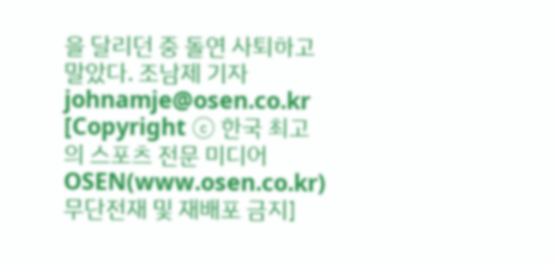을 달리던 중 돌연 사퇴하고 말았다. 조남제 기자 johnamje@osen.co.kr [Copyright ⓒ 한국 최고의 스포츠 전문 미디어 OSEN(www.osen.co.kr) 무단전재 및 재배포 금지]